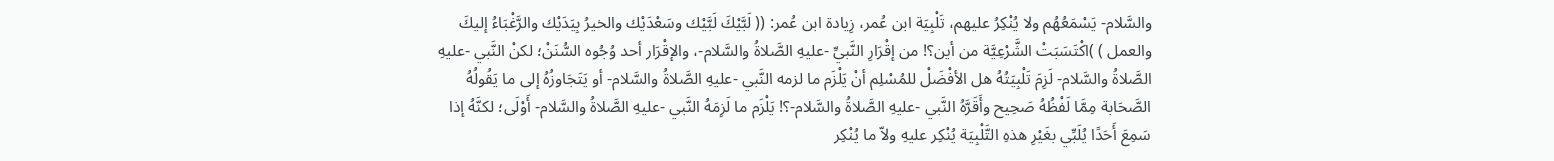والسَّلام- يَسْمَعُهُم ولا يُنْكِرُ عليهم، تَلْبِيَة ابن عُمر، زِيادة ابن عُمر: (( لَبَّيْكَ لَبَّيْك وسَعْدَيْك والخيرُ بِيَدَيْك والرَّغْبَاءُ إليكَ والعمل ) )اكْتَسَبَتْ الشَّرْعِيَّة من أين؟! من إقْرَارِ النَّبيِّ -عليهِ الصَّلاةُ والسَّلام-، والإقْرَار أحد وُجُوه السُّنَنْ؛ لكنْ النَّبي -عليهِ الصَّلاةُ والسَّلام- لَزِمَ تَلْبِيَتُهُ هل الأفْضَلْ للمُسْلِم أنْ يَلْزَم ما لزمه النَّبي -عليهِ الصَّلاةُ والسَّلام- أو يَتَجَاوزُهُ إلى ما يَقُولُهُ الصَّحَابة مِمَّا لَفْظُهُ صَحِيح وأَقَرَّهُ النَّبي -عليهِ الصَّلاةُ والسَّلام-؟! يَلْزَم ما لَزِمَهُ النَّبي -عليهِ الصَّلاةُ والسَّلام- أَوْلَى؛ لكنَّهُ إذا سَمِعَ أَحَدًا يُلَبِّي بغَيْرِ هذهِ التَّلْبِيَة يُنْكِر عليهِ ولاّ ما يُنْكِر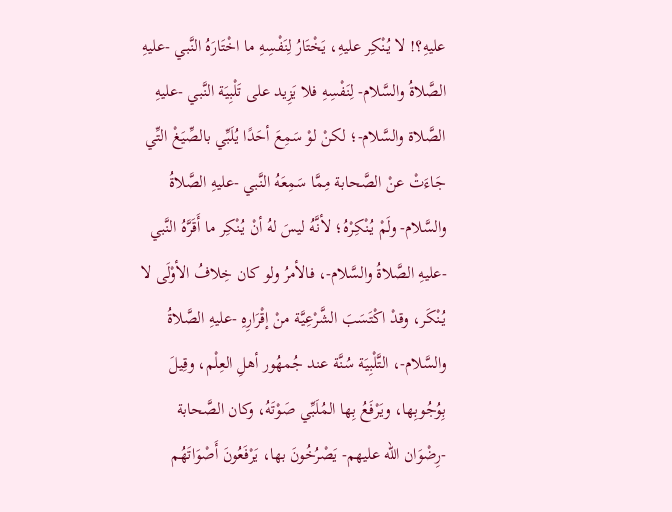عليهِ؟! لا يُنْكِر عليهِ، يَخْتَارُ لِنَفْسِهِ ما اخْتَارَهُ النَّبي -عليهِ الصَّلاةُ والسَّلام- لِنَفْسِهِ فلا يَزِيد على تَلْبِيَة النَّبي -عليهِ الصَّلاة والسَّلام-؛ لكنْ لوْ سَمِعَ أحَدًا يُلَبِّي بالصِّيَغْ التِّي جَاءَتْ عنْ الصَّحابة مِمَّا سَمِعَهُ النَّبي -عليهِ الصَّلاةُ والسَّلام- ولَمْ يُنْكِرْهُ؛ لأنَّهُ ليسَ لهُ أنْ يُنْكِر ما أَقَرَّهُ النَّبي -عليهِ الصَّلاةُ والسَّلام-، فالأمرُ ولو كان خِلافُ الأوْلَى لا يُنْكَر، وقدْ اكْتَسَبَ الشَّرْعِيَّة منْ إقْرَارِهِ -عليهِ الصَّلاةُ والسَّلام-، التَّلْبِيَة سُنَّة عند جُمهُور أهلِ العِلْم، وقِيلَ بِوُجُوبِها، ويَرْفَعُ بِها المُلَبِّي صَوْتَهُ، وكان الصَّحابة -رِضْوَان الله عليهم- يَصْرُخُونَ بها، يَرْفَعُونَ أَصْوَاتَهُم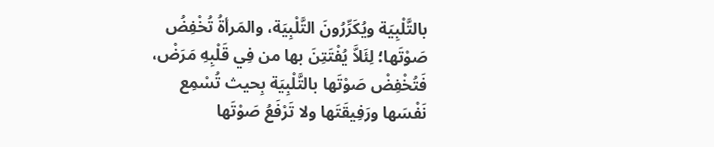بالتَّلْبِيَة ويُكَرِّرُونَ التَّلْبِيَة، والمَرأةُ تُخْفِضُ صَوْتَها؛ لِئَلاَّ يُفْتَتِنَ بها من فِي قَلْبِهِ مَرَضْ، فَتُخْفِضْ صَوْتَها بالتَّلْبِيَة بِحيث تُسْمِع نَفْسَها ورَفِيقَتَها ولا تَرْفَعُ صَوْتَها